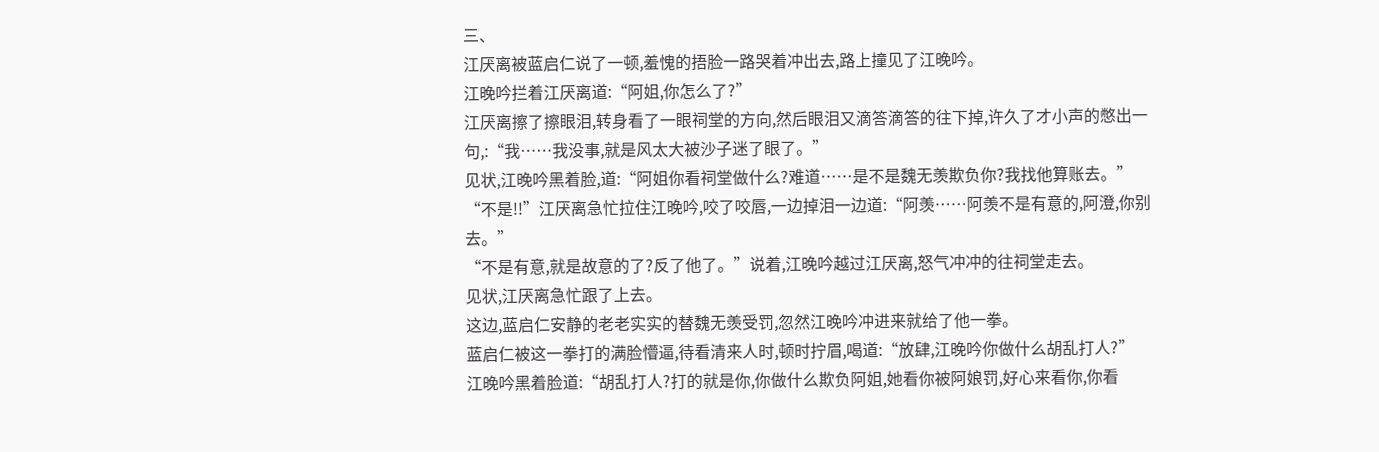三、
江厌离被蓝启仁说了一顿,羞愧的捂脸一路哭着冲出去,路上撞见了江晚吟。
江晚吟拦着江厌离道:“阿姐,你怎么了?”
江厌离擦了擦眼泪,转身看了一眼祠堂的方向,然后眼泪又滴答滴答的往下掉,许久了才小声的憋出一句,:“我……我没事,就是风太大被沙子迷了眼了。”
见状,江晚吟黑着脸,道:“阿姐你看祠堂做什么?难道……是不是魏无羡欺负你?我找他算账去。”
“不是!!”江厌离急忙拉住江晚吟,咬了咬唇,一边掉泪一边道:“阿羡……阿羡不是有意的,阿澄,你别去。”
“不是有意,就是故意的了?反了他了。”说着,江晚吟越过江厌离,怒气冲冲的往祠堂走去。
见状,江厌离急忙跟了上去。
这边,蓝启仁安静的老老实实的替魏无羡受罚,忽然江晚吟冲进来就给了他一拳。
蓝启仁被这一拳打的满脸懵逼,待看清来人时,顿时拧眉,喝道:“放肆,江晚吟你做什么胡乱打人?”
江晚吟黑着脸道:“胡乱打人?打的就是你,你做什么欺负阿姐,她看你被阿娘罚,好心来看你,你看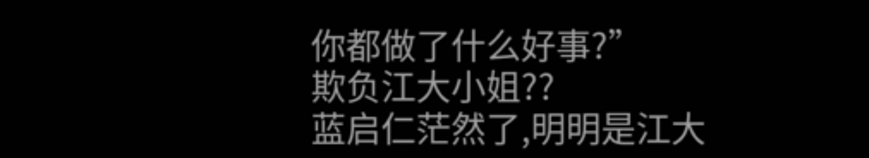你都做了什么好事?”
欺负江大小姐??
蓝启仁茫然了,明明是江大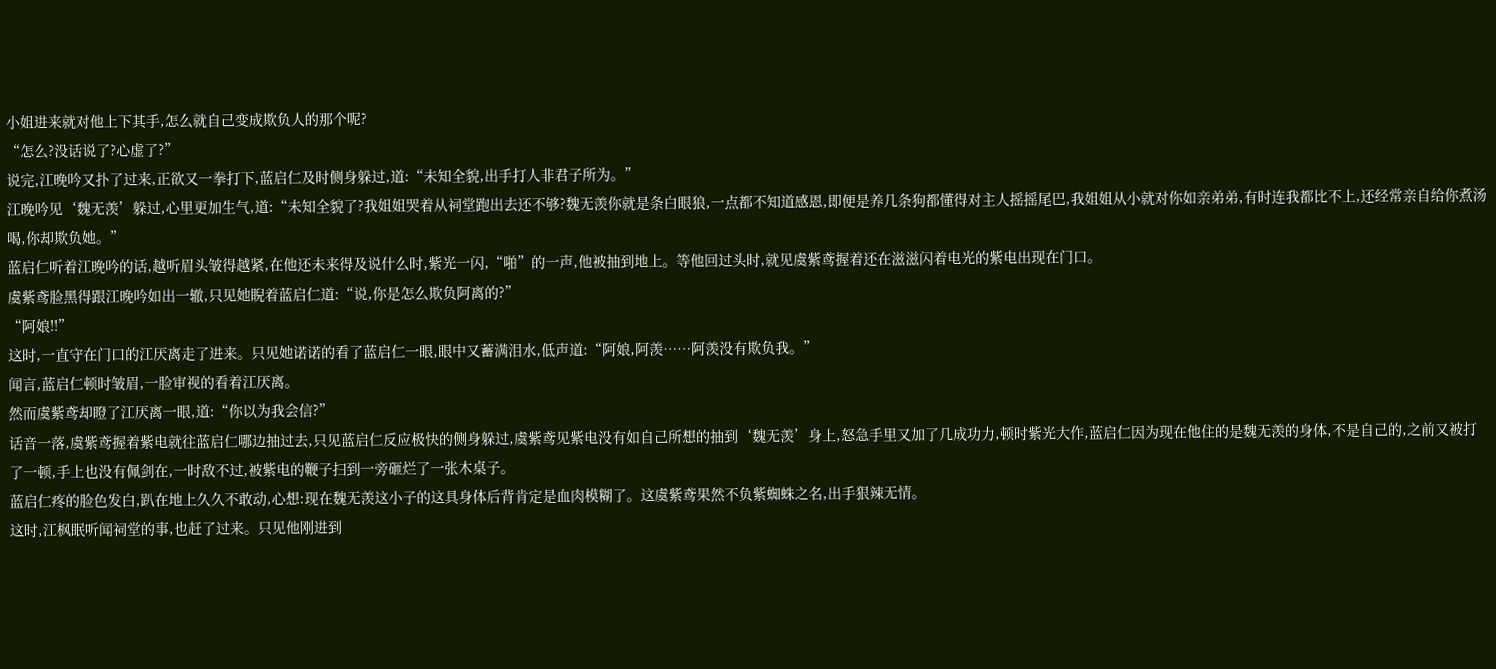小姐进来就对他上下其手,怎么就自己变成欺负人的那个呢?
“怎么?没话说了?心虚了?”
说完,江晚吟又扑了过来,正欲又一拳打下,蓝启仁及时侧身躲过,道:“未知全貌,出手打人非君子所为。”
江晚吟见‘魏无羡’躲过,心里更加生气,道:“未知全貌了?我姐姐哭着从祠堂跑出去还不够?魏无羡你就是条白眼狼,一点都不知道感恩,即便是养几条狗都懂得对主人摇摇尾巴,我姐姐从小就对你如亲弟弟,有时连我都比不上,还经常亲自给你煮汤喝,你却欺负她。”
蓝启仁听着江晚吟的话,越听眉头皱得越紧,在他还未来得及说什么时,紫光一闪,“啪”的一声,他被抽到地上。等他回过头时,就见虞紫鸢握着还在滋滋闪着电光的紫电出现在门口。
虞紫鸢脸黑得跟江晚吟如出一辙,只见她睨着蓝启仁道:“说,你是怎么欺负阿离的?”
“阿娘!!”
这时,一直守在门口的江厌离走了进来。只见她诺诺的看了蓝启仁一眼,眼中又蓄满泪水,低声道:“阿娘,阿羡……阿羡没有欺负我。”
闻言,蓝启仁顿时皱眉,一脸审视的看着江厌离。
然而虞紫鸢却瞪了江厌离一眼,道:“你以为我会信?”
话音一落,虞紫鸢握着紫电就往蓝启仁哪边抽过去,只见蓝启仁反应极快的侧身躲过,虞紫鸢见紫电没有如自己所想的抽到‘魏无羡’身上,怒急手里又加了几成功力,顿时紫光大作,蓝启仁因为现在他住的是魏无羡的身体,不是自己的,之前又被打了一顿,手上也没有佩剑在,一时敌不过,被紫电的鞭子扫到一旁砸烂了一张木桌子。
蓝启仁疼的脸色发白,趴在地上久久不敢动,心想:现在魏无羡这小子的这具身体后背肯定是血肉模糊了。这虞紫鸢果然不负紫蜘蛛之名,出手狠辣无情。
这时,江枫眠听闻祠堂的事,也赶了过来。只见他刚进到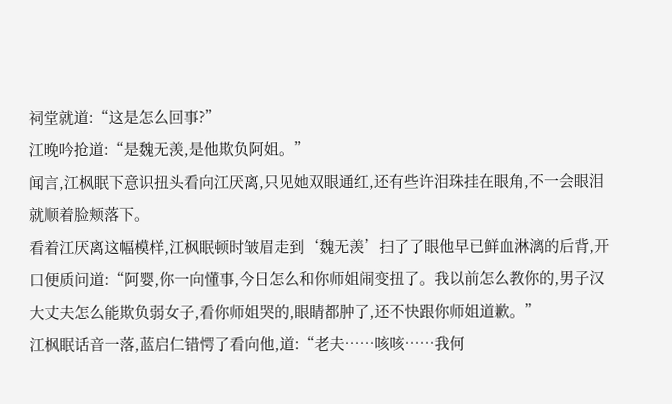祠堂就道:“这是怎么回事?”
江晚吟抢道:“是魏无羡,是他欺负阿姐。”
闻言,江枫眠下意识扭头看向江厌离,只见她双眼通红,还有些许泪珠挂在眼角,不一会眼泪就顺着脸颊落下。
看着江厌离这幅模样,江枫眠顿时皱眉走到‘魏无羡’扫了了眼他早已鲜血淋漓的后背,开口便质问道:“阿婴,你一向懂事,今日怎么和你师姐闹变扭了。我以前怎么教你的,男子汉大丈夫怎么能欺负弱女子,看你师姐哭的,眼睛都肿了,还不快跟你师姐道歉。”
江枫眠话音一落,蓝启仁错愕了看向他,道:“老夫……咳咳……我何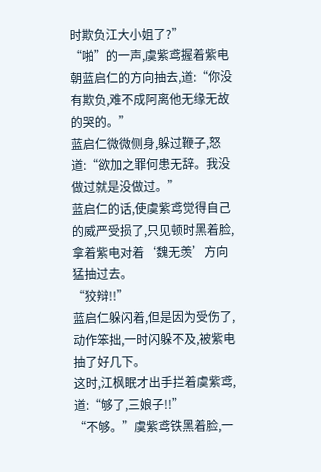时欺负江大小姐了?”
“啪”的一声,虞紫鸢握着紫电朝蓝启仁的方向抽去,道:“你没有欺负,难不成阿离他无缘无故的哭的。”
蓝启仁微微侧身,躲过鞭子,怒道:“欲加之罪何患无辞。我没做过就是没做过。”
蓝启仁的话,使虞紫鸢觉得自己的威严受损了,只见顿时黑着脸,拿着紫电对着‘魏无羡’方向猛抽过去。
“狡辩!!”
蓝启仁躲闪着,但是因为受伤了,动作笨拙,一时闪躲不及,被紫电抽了好几下。
这时,江枫眠才出手拦着虞紫鸢,道:“够了,三娘子!!”
“不够。”虞紫鸢铁黑着脸,一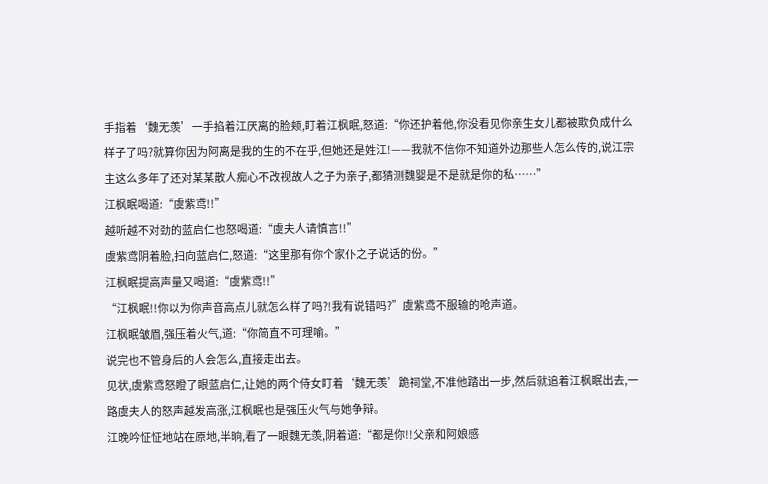手指着‘魏无羡’一手掐着江厌离的脸颊,盯着江枫眠,怒道:“你还护着他,你没看见你亲生女儿都被欺负成什么样子了吗?就算你因为阿离是我的生的不在乎,但她还是姓江!——我就不信你不知道外边那些人怎么传的,说江宗主这么多年了还对某某散人痴心不改视故人之子为亲子,都猜测魏婴是不是就是你的私……”
江枫眠喝道:“虞紫鸢!!”
越听越不对劲的蓝启仁也怒喝道:“虞夫人请慎言!!”
虞紫鸢阴着脸,扫向蓝启仁,怒道:“这里那有你个家仆之子说话的份。”
江枫眠提高声量又喝道:“虞紫鸢!!”
“江枫眠!!你以为你声音高点儿就怎么样了吗?!我有说错吗?”虞紫鸢不服输的呛声道。
江枫眠皱眉,强压着火气,道:“你简直不可理喻。”
说完也不管身后的人会怎么,直接走出去。
见状,虞紫鸢怒瞪了眼蓝启仁,让她的两个侍女盯着‘魏无羡’跪祠堂,不准他踏出一步,然后就追着江枫眠出去,一路虞夫人的怒声越发高涨,江枫眠也是强压火气与她争辩。
江晚吟怔怔地站在原地,半晌,看了一眼魏无羡,阴着道:“都是你!!父亲和阿娘感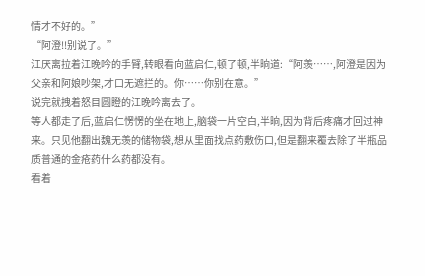情才不好的。”
“阿澄!!别说了。”
江厌离拉着江晚吟的手臂,转眼看向蓝启仁,顿了顿,半晌道:“阿羡……,阿澄是因为父亲和阿娘吵架,才口无遮拦的。你……你别在意。”
说完就拽着怒目圆瞪的江晚吟离去了。
等人都走了后,蓝启仁愣愣的坐在地上,脑袋一片空白,半晌,因为背后疼痛才回过神来。只见他翻出魏无羡的储物袋,想从里面找点药敷伤口,但是翻来覆去除了半瓶品质普通的金疮药什么药都没有。
看着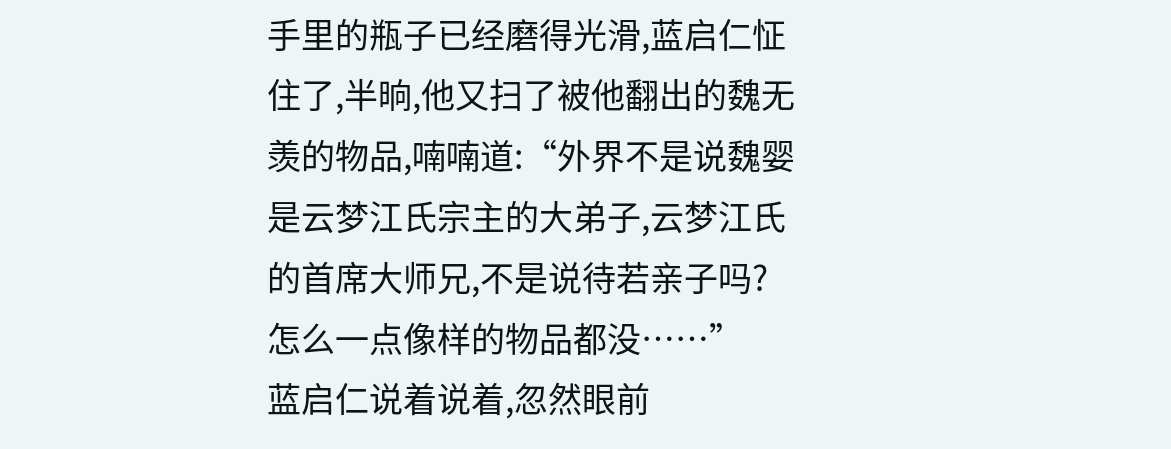手里的瓶子已经磨得光滑,蓝启仁怔住了,半晌,他又扫了被他翻出的魏无羡的物品,喃喃道:“外界不是说魏婴是云梦江氏宗主的大弟子,云梦江氏的首席大师兄,不是说待若亲子吗?怎么一点像样的物品都没……”
蓝启仁说着说着,忽然眼前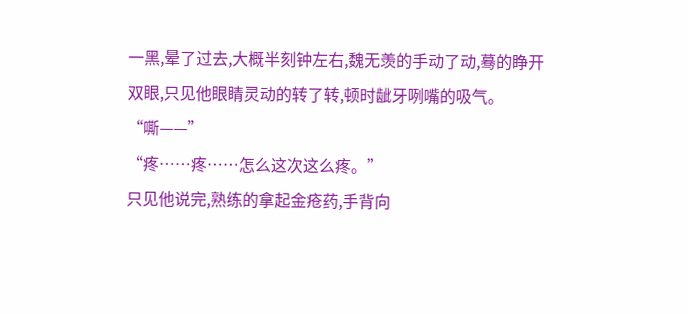一黑,晕了过去,大概半刻钟左右,魏无羡的手动了动,蓦的睁开双眼,只见他眼睛灵动的转了转,顿时龇牙咧嘴的吸气。
“嘶——”
“疼……疼……怎么这次这么疼。”
只见他说完,熟练的拿起金疮药,手背向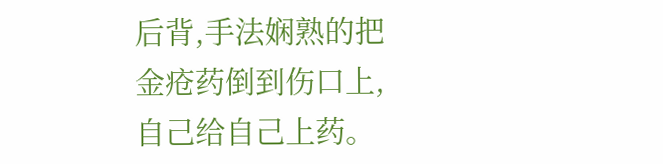后背,手法娴熟的把金疮药倒到伤口上,自己给自己上药。